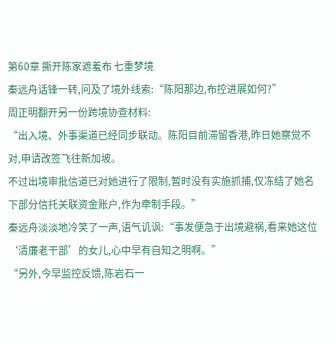第60章 撕开陈家遮羞布 七重梦境
秦远舟话锋一转,问及了境外线索:“陈阳那边,布控进展如何?”
周正明翻开另一份跨境协查材料:
“出入境、外事渠道已经同步联动。陈阳目前滞留香港,昨日她察觉不对,申请改签飞往新加坡。
不过出境审批信道已对她进行了限制,暂时没有实施抓捕,仅冻结了她名下部分信托关联资金账户,作为牵制手段。”
秦远舟淡淡地冷笑了一声,语气讥讽:“事发便急于出境避祸,看来她这位‘清廉老干部’的女儿,心中早有自知之明啊。”
“另外,今早监控反馈,陈岩石一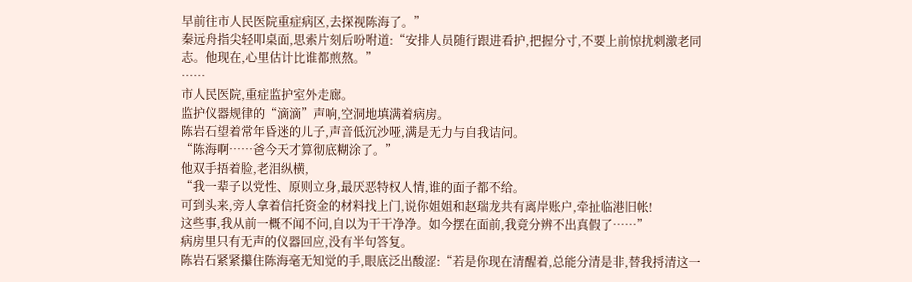早前往市人民医院重症病区,去探视陈海了。”
秦远舟指尖轻叩桌面,思索片刻后吩咐道:“安排人员随行跟进看护,把握分寸,不要上前惊扰刺激老同志。他现在,心里估计比谁都煎熬。”
……
市人民医院,重症监护室外走廊。
监护仪器规律的“滴滴”声响,空洞地填满着病房。
陈岩石望着常年昏迷的儿子,声音低沉沙哑,满是无力与自我诘问。
“陈海啊……爸今天才算彻底糊涂了。”
他双手捂着脸,老泪纵横,
“我一辈子以党性、原则立身,最厌恶特权人情,谁的面子都不给。
可到头来,旁人拿着信托资金的材料找上门,说你姐姐和赵瑞龙共有离岸账户,牵扯临港旧帐!
这些事,我从前一概不闻不问,自以为干干净净。如今摆在面前,我竟分辨不出真假了……”
病房里只有无声的仪器回应,没有半句答复。
陈岩石紧紧攥住陈海毫无知觉的手,眼底泛出酸涩:“若是你现在清醒着,总能分清是非,替我捋清这一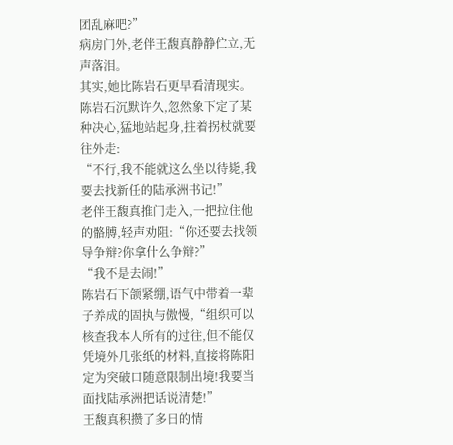团乱麻吧?”
病房门外,老伴王馥真静静伫立,无声落泪。
其实,她比陈岩石更早看清现实。
陈岩石沉默许久,忽然象下定了某种决心,猛地站起身,拄着拐杖就要往外走:
“不行,我不能就这么坐以待毙,我要去找新任的陆承洲书记!”
老伴王馥真推门走入,一把拉住他的骼膊,轻声劝阻:“你还要去找领导争辩?你拿什么争辩?”
“我不是去闹!”
陈岩石下颌紧绷,语气中带着一辈子养成的固执与傲慢,“组织可以核查我本人所有的过往,但不能仅凭境外几张纸的材料,直接将陈阳定为突破口随意限制出境!我要当面找陆承洲把话说清楚!”
王馥真积攒了多日的情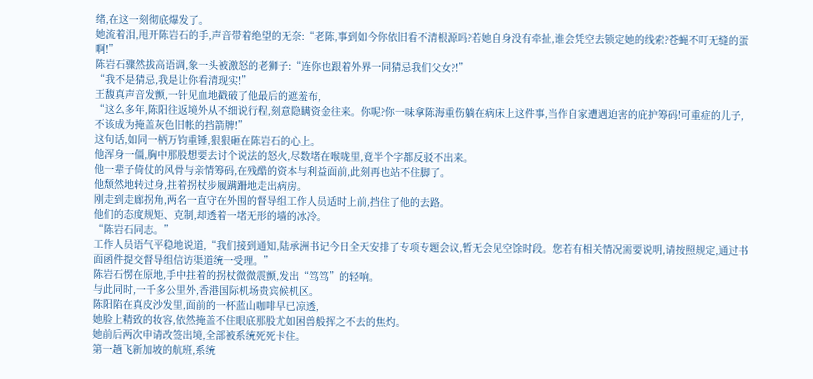绪,在这一刻彻底爆发了。
她流着泪,甩开陈岩石的手,声音带着绝望的无奈:“老陈,事到如今你依旧看不清根源吗?若她自身没有牵扯,谁会凭空去锁定她的线索?苍蝇不叮无缝的蛋啊!”
陈岩石骤然拔高语调,象一头被激怒的老狮子:“连你也跟着外界一同猜忌我们父女?!”
“我不是猜忌,我是让你看清现实!”
王馥真声音发颤,一针见血地戳破了他最后的遮羞布,
“这么多年,陈阳往返境外从不细说行程,刻意隐瞒资金往来。你呢?你一味拿陈海重伤躺在病床上这件事,当作自家遭遇迫害的庇护筹码!可重症的儿子,不该成为掩盖灰色旧帐的挡箭牌!”
这句话,如同一柄万钧重锤,狠狠砸在陈岩石的心上。
他浑身一僵,胸中那股想要去讨个说法的怒火,尽数堵在喉咙里,竟半个字都反驳不出来。
他一辈子倚仗的风骨与亲情筹码,在残酷的资本与利益面前,此刻再也站不住脚了。
他颓然地转过身,拄着拐杖步履蹒跚地走出病房。
刚走到走廊拐角,两名一直守在外围的督导组工作人员适时上前,挡住了他的去路。
他们的态度规矩、克制,却透着一堵无形的墙的冰冷。
“陈岩石同志。”
工作人员语气平稳地说道,“我们接到通知,陆承洲书记今日全天安排了专项专题会议,暂无会见空馀时段。您若有相关情况需要说明,请按照规定,通过书面函件提交督导组信访渠道统一受理。”
陈岩石愣在原地,手中拄着的拐杖微微震颤,发出“笃笃”的轻响。
与此同时,一千多公里外,香港国际机场贵宾候机区。
陈阳陷在真皮沙发里,面前的一杯蓝山咖啡早已凉透,
她脸上精致的妆容,依然掩盖不住眼底那股尤如困兽般挥之不去的焦灼。
她前后两次申请改签出境,全部被系统死死卡住。
第一趟飞新加坡的航班,系统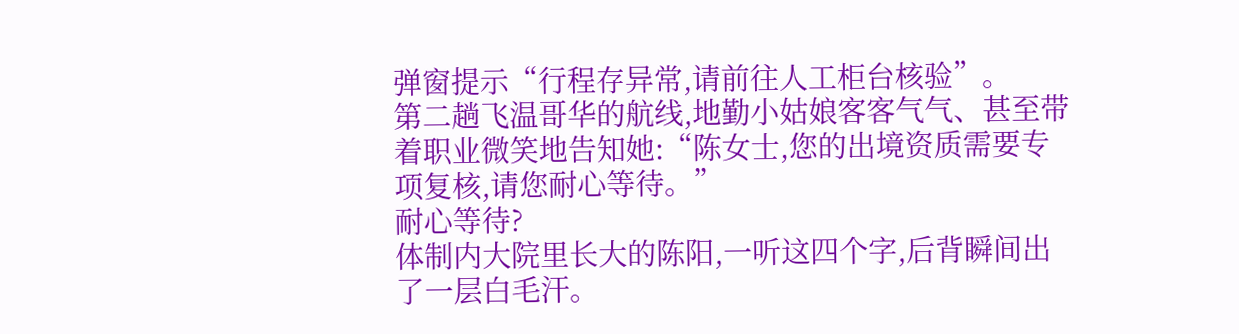弹窗提示“行程存异常,请前往人工柜台核验”。
第二趟飞温哥华的航线,地勤小姑娘客客气气、甚至带着职业微笑地告知她:“陈女士,您的出境资质需要专项复核,请您耐心等待。”
耐心等待?
体制内大院里长大的陈阳,一听这四个字,后背瞬间出了一层白毛汗。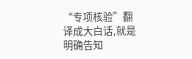“专项核验”翻译成大白话,就是明确告知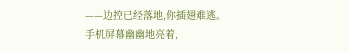——边控已经落地,你插翅难逃。
手机屏幕幽幽地亮着,